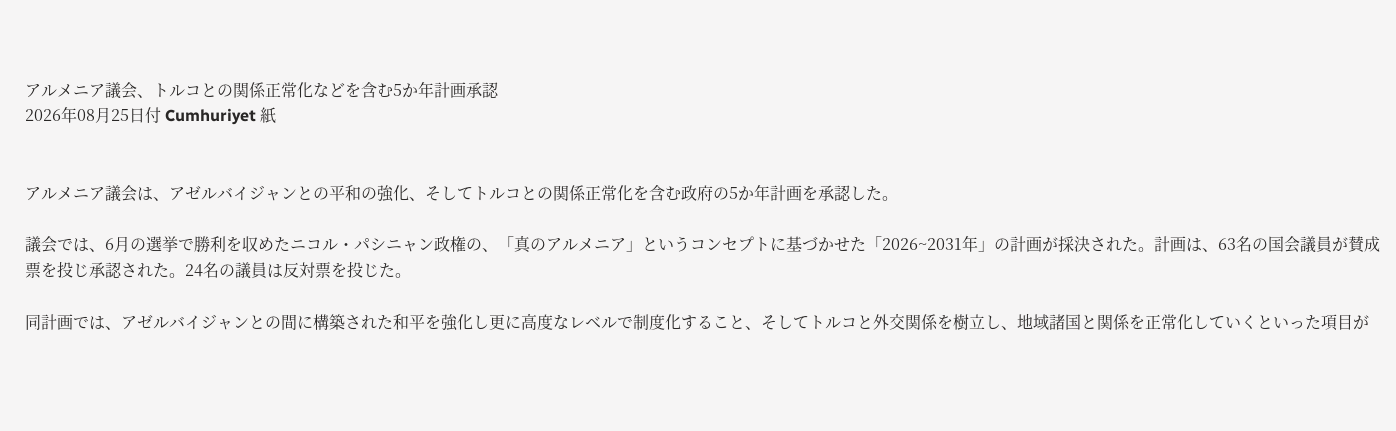アルメニア議会、トルコとの関係正常化などを含む5か年計画承認
2026年08月25日付 Cumhuriyet 紙


アルメニア議会は、アゼルバイジャンとの平和の強化、そしてトルコとの関係正常化を含む政府の5か年計画を承認した。

議会では、6月の選挙で勝利を収めたニコル・パシニャン政権の、「真のアルメニア」というコンセプトに基づかせた「2026~2031年」の計画が採決された。計画は、63名の国会議員が賛成票を投じ承認された。24名の議員は反対票を投じた。

同計画では、アゼルバイジャンとの間に構築された和平を強化し更に高度なレベルで制度化すること、そしてトルコと外交関係を樹立し、地域諸国と関係を正常化していくといった項目が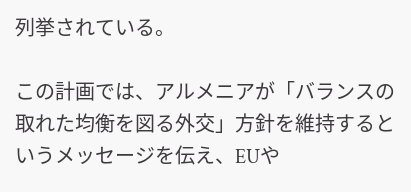列挙されている。

この計画では、アルメニアが「バランスの取れた均衡を図る外交」方針を維持するというメッセージを伝え、EUや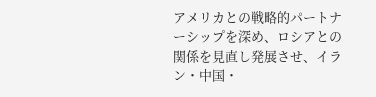アメリカとの戦略的パートナーシップを深め、ロシアとの関係を見直し発展させ、イラン・中国・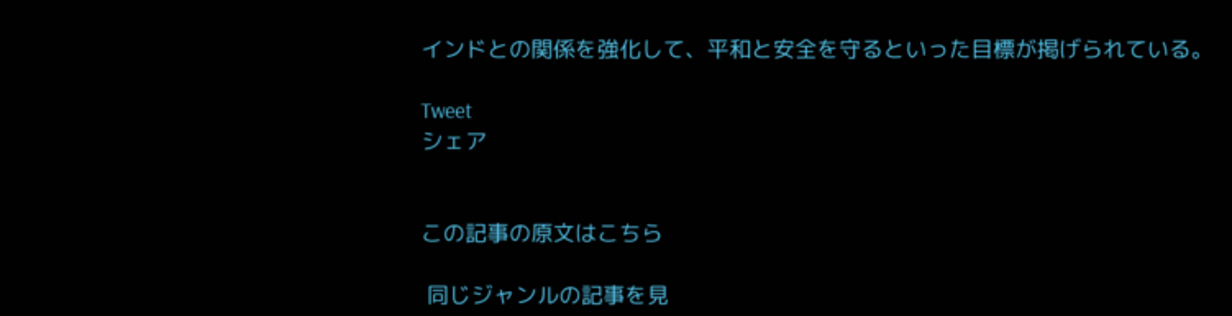インドとの関係を強化して、平和と安全を守るといった目標が掲げられている。

Tweet
シェア


この記事の原文はこちら

 同じジャンルの記事を見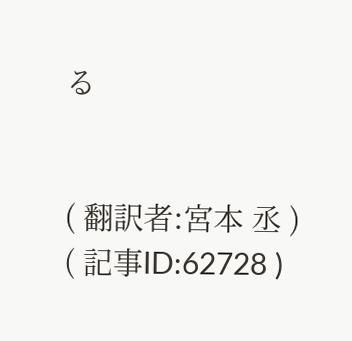る


( 翻訳者:宮本 丞 )
( 記事ID:62728 )